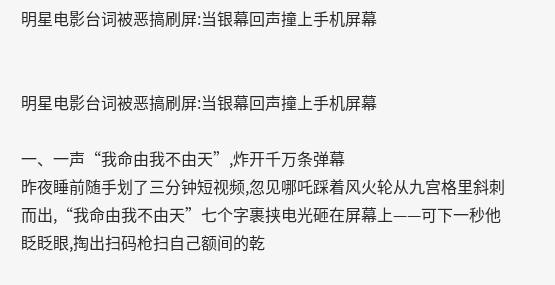明星电影台词被恶搞刷屏:当银幕回声撞上手机屏幕


明星电影台词被恶搞刷屏:当银幕回声撞上手机屏幕

一、一声“我命由我不由天”,炸开千万条弹幕
昨夜睡前随手划了三分钟短视频,忽见哪吒踩着风火轮从九宫格里斜刺而出,“我命由我不由天”七个字裹挟电光砸在屏幕上——可下一秒他眨眨眼,掏出扫码枪扫自己额间的乾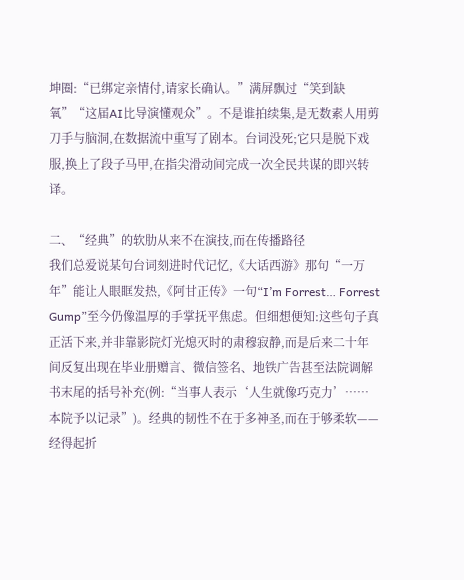坤圈:“已绑定亲情付,请家长确认。”满屏飘过“笑到缺氧”“这届AI比导演懂观众”。不是谁拍续集,是无数素人用剪刀手与脑洞,在数据流中重写了剧本。台词没死;它只是脱下戏服,换上了段子马甲,在指尖滑动间完成一次全民共谋的即兴转译。

二、“经典”的软肋从来不在演技,而在传播路径
我们总爱说某句台词刻进时代记忆,《大话西游》那句“一万年”能让人眼眶发热,《阿甘正传》一句“I’m Forrest… Forrest Gump”至今仍像温厚的手掌抚平焦虑。但细想便知:这些句子真正活下来,并非靠影院灯光熄灭时的肃穆寂静,而是后来二十年间反复出现在毕业册赠言、微信签名、地铁广告甚至法院调解书末尾的括号补充(例:“当事人表示‘人生就像巧克力’……本院予以记录”)。经典的韧性不在于多神圣,而在于够柔软——经得起折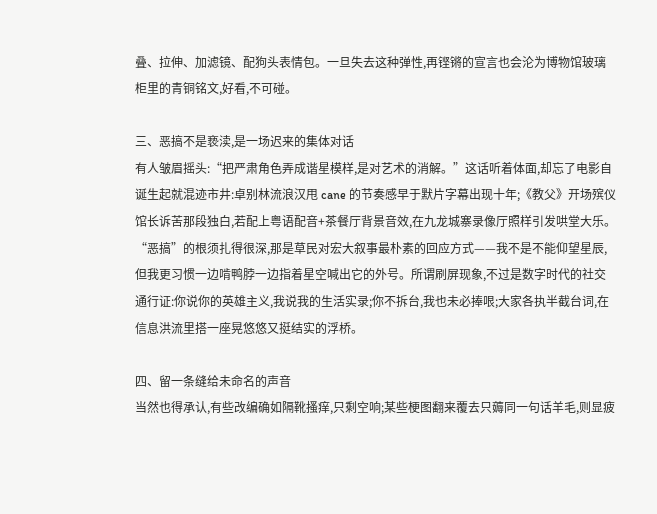叠、拉伸、加滤镜、配狗头表情包。一旦失去这种弹性,再铿锵的宣言也会沦为博物馆玻璃柜里的青铜铭文,好看,不可碰。

三、恶搞不是亵渎,是一场迟来的集体对话
有人皱眉摇头:“把严肃角色弄成谐星模样,是对艺术的消解。”这话听着体面,却忘了电影自诞生起就混迹市井:卓别林流浪汉甩 cane 的节奏感早于默片字幕出现十年;《教父》开场殡仪馆长诉苦那段独白,若配上粤语配音+茶餐厅背景音效,在九龙城寨录像厅照样引发哄堂大乐。“恶搞”的根须扎得很深,那是草民对宏大叙事最朴素的回应方式——我不是不能仰望星辰,但我更习惯一边啃鸭脖一边指着星空喊出它的外号。所谓刷屏现象,不过是数字时代的社交通行证:你说你的英雄主义,我说我的生活实录;你不拆台,我也未必捧哏;大家各执半截台词,在信息洪流里搭一座晃悠悠又挺结实的浮桥。

四、留一条缝给未命名的声音
当然也得承认,有些改编确如隔靴搔痒,只剩空响;某些梗图翻来覆去只薅同一句话羊毛,则显疲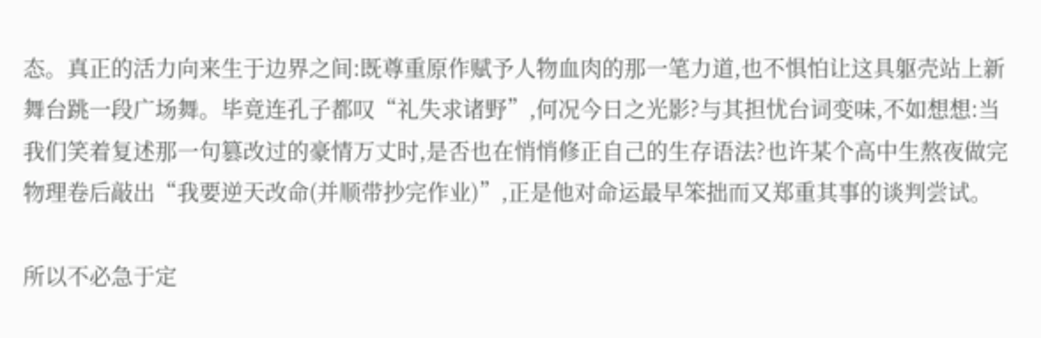态。真正的活力向来生于边界之间:既尊重原作赋予人物血肉的那一笔力道,也不惧怕让这具躯壳站上新舞台跳一段广场舞。毕竟连孔子都叹“礼失求诸野”,何况今日之光影?与其担忧台词变味,不如想想:当我们笑着复述那一句篡改过的豪情万丈时,是否也在悄悄修正自己的生存语法?也许某个高中生熬夜做完物理卷后敲出“我要逆天改命(并顺带抄完作业)”,正是他对命运最早笨拙而又郑重其事的谈判尝试。

所以不必急于定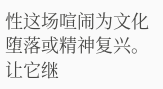性这场喧闹为文化堕落或精神复兴。让它继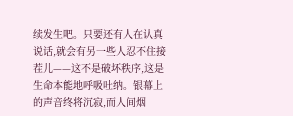续发生吧。只要还有人在认真说话,就会有另一些人忍不住接茬儿——这不是破坏秩序,这是生命本能地呼吸吐纳。银幕上的声音终将沉寂,而人间烟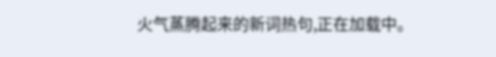火气蒸腾起来的新词热句,正在加载中。